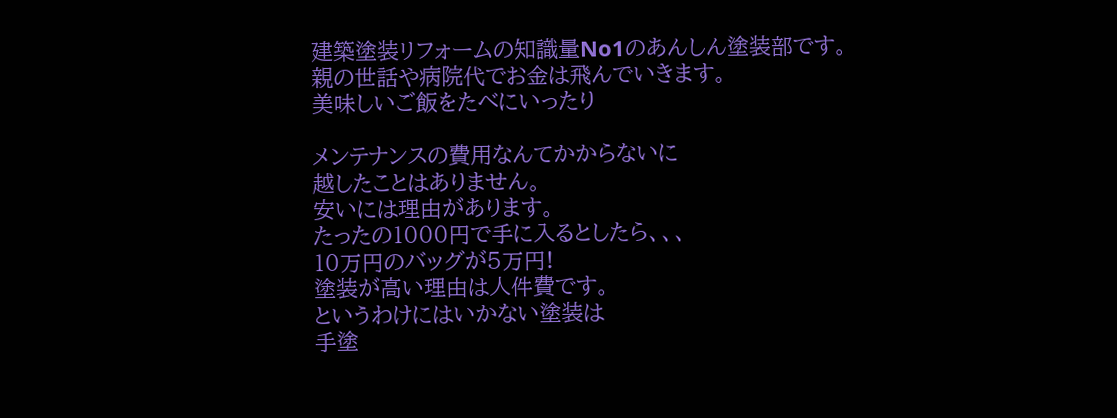建築塗装リフォームの知識量No1のあんしん塗装部です。
親の世話や病院代でお金は飛んでいきます。
美味しいご飯をたべにいったり

メンテナンスの費用なんてかからないに
越したことはありません。
安いには理由があります。
たったの1000円で手に入るとしたら、、、
10万円のバッグが5万円!
塗装が高い理由は人件費です。
というわけにはいかない塗装は
手塗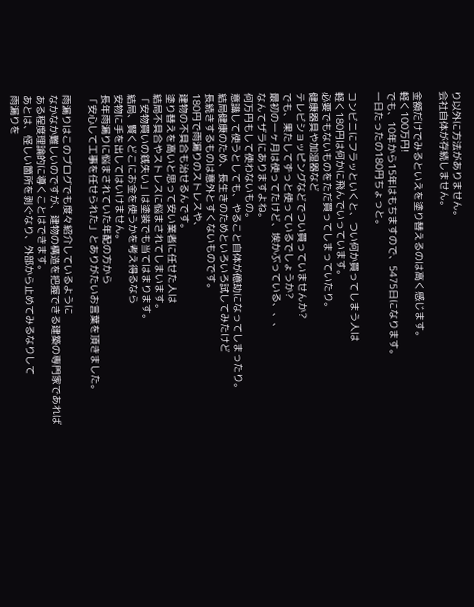り以外に方法がありません。
会社自体が存続しません。

金額だけでみるといえを塗り替えるのは高く感じます。
軽く100万円!
でも、10年から15年はもちますので、5475日になります。
一日たったの180円ちょっと。

コンビニにフラッといくと、つい何か買ってしまう人は
軽く180円は何かに飛んでいっています。
必要でもないものをただ買ってしまっていたり。
健康器具や加湿器など
テレビショッピングなどでつい買っていませんか?
でも、果たしてずっと使っているでしょうか?
最初の一ヶ月は使ってたけど、埃かぶっている、、、
なんてザラにありますよね。
何万円もして使わないもの。
意識して使うとしても、やること自体が億劫になってしまったり。
結局健康のため、長生きのためといろいろ試してみたけど
長続きするものは意外とすくないものです。
180円で雨漏りのストレスや、
建物の不具合も治せるんです。
塗り替えを高いと思って安い業者に任せた人は
結局不具合やストレスに悩まされてしまいます。
「安物買いの銭失い」は塗装でも当てはまります。
結局、賢くどこにお金を使うかを考え得るなら
安物に手を出してはいけません。
長年雨漏りに悩まされていた年配の方から
「安心して工事を任せられた」とありがたいお言葉を頂きました。

雨漏りはこのブログでも度々紹介しているように
なかなか難しいのですが、建物の構造を把握できる建築の専門家であれば
ある程度理論的に導くことはできます。
あとは、怪しい箇所を剥ぐなり、外部から止めてみるなりして
雨漏りを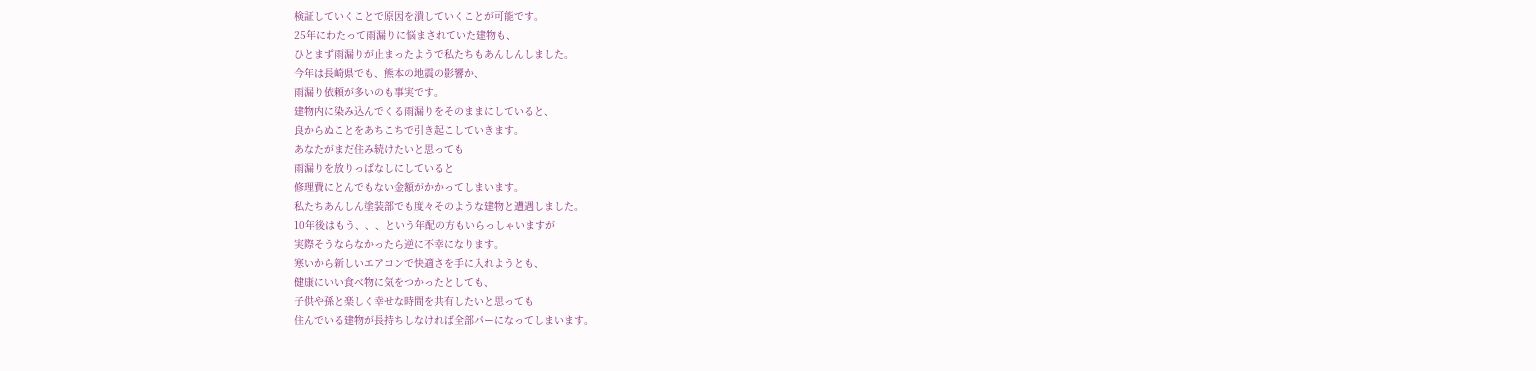検証していくことで原因を潰していくことが可能です。
25年にわたって雨漏りに悩まされていた建物も、
ひとまず雨漏りが止まったようで私たちもあんしんしました。
今年は長崎県でも、熊本の地震の影響か、
雨漏り依頼が多いのも事実です。
建物内に染み込んでくる雨漏りをそのままにしていると、
良からぬことをあちこちで引き起こしていきます。
あなたがまだ住み続けたいと思っても
雨漏りを放りっぱなしにしていると
修理費にとんでもない金額がかかってしまいます。
私たちあんしん塗装部でも度々そのような建物と遭遇しました。
10年後はもう、、、という年配の方もいらっしゃいますが
実際そうならなかったら逆に不幸になります。
寒いから新しいエアコンで快適さを手に入れようとも、
健康にいい食べ物に気をつかったとしても、
子供や孫と楽しく幸せな時間を共有したいと思っても
住んでいる建物が長持ちしなければ全部パーになってしまいます。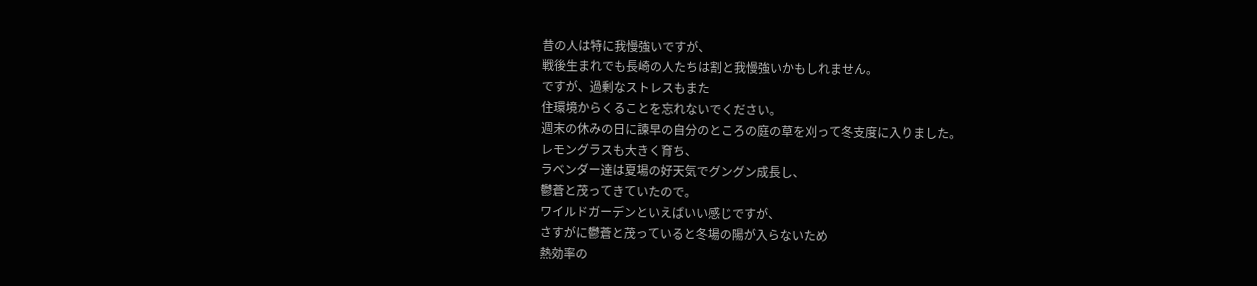昔の人は特に我慢強いですが、
戦後生まれでも長崎の人たちは割と我慢強いかもしれません。
ですが、過剰なストレスもまた
住環境からくることを忘れないでください。
週末の休みの日に諫早の自分のところの庭の草を刈って冬支度に入りました。
レモングラスも大きく育ち、
ラベンダー達は夏場の好天気でグングン成長し、
鬱蒼と茂ってきていたので。
ワイルドガーデンといえばいい感じですが、
さすがに鬱蒼と茂っていると冬場の陽が入らないため
熱効率の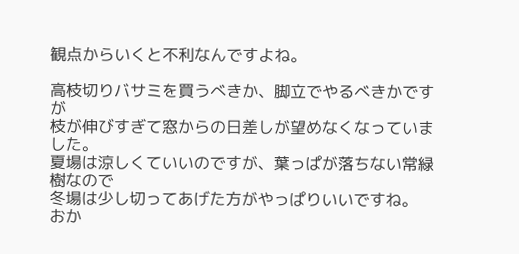観点からいくと不利なんですよね。

高枝切りバサミを買うべきか、脚立でやるべきかですが
枝が伸びすぎて窓からの日差しが望めなくなっていました。
夏場は涼しくていいのですが、葉っぱが落ちない常緑樹なので
冬場は少し切ってあげた方がやっぱりいいですね。
おか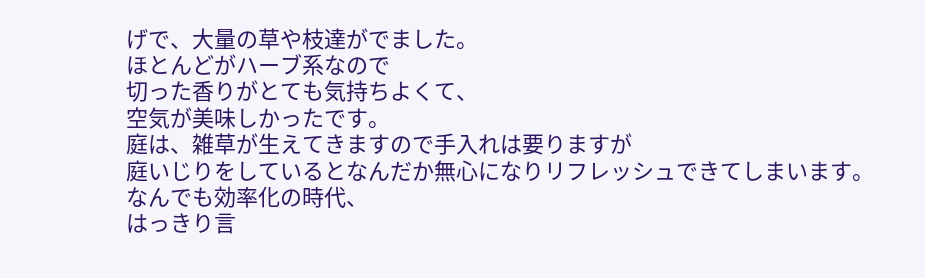げで、大量の草や枝達がでました。
ほとんどがハーブ系なので
切った香りがとても気持ちよくて、
空気が美味しかったです。
庭は、雑草が生えてきますので手入れは要りますが
庭いじりをしているとなんだか無心になりリフレッシュできてしまいます。
なんでも効率化の時代、
はっきり言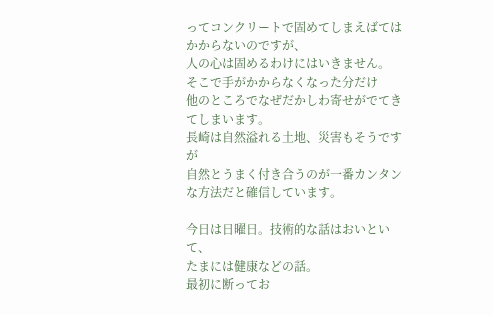ってコンクリートで固めてしまえばてはかからないのですが、
人の心は固めるわけにはいきません。
そこで手がかからなくなった分だけ
他のところでなぜだかしわ寄せがでてきてしまいます。
長崎は自然溢れる土地、災害もそうですが
自然とうまく付き合うのが一番カンタンな方法だと確信しています。

今日は日曜日。技術的な話はおいといて、
たまには健康などの話。
最初に断ってお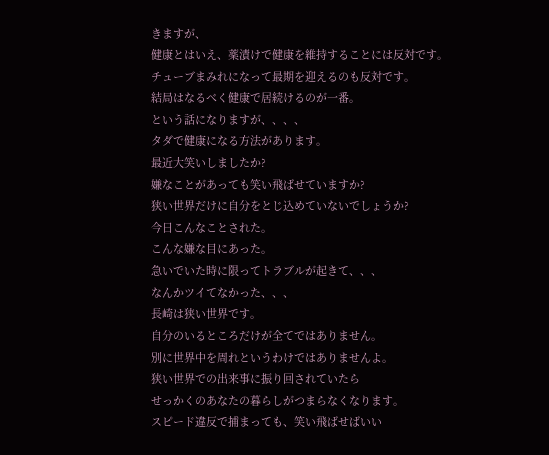きますが、
健康とはいえ、薬漬けで健康を維持することには反対です。
チューブまみれになって最期を迎えるのも反対です。
結局はなるべく健康で居続けるのが一番。
という話になりますが、、、、
タダで健康になる方法があります。
最近大笑いしましたか?
嫌なことがあっても笑い飛ばせていますか?
狭い世界だけに自分をとじ込めていないでしょうか?
今日こんなことされた。
こんな嫌な目にあった。
急いでいた時に限ってトラブルが起きて、、、
なんかツイてなかった、、、
長崎は狭い世界です。
自分のいるところだけが全てではありません。
別に世界中を周れというわけではありませんよ。
狭い世界での出来事に振り回されていたら
せっかくのあなたの暮らしがつまらなくなります。
スピード違反で捕まっても、笑い飛ばせばいい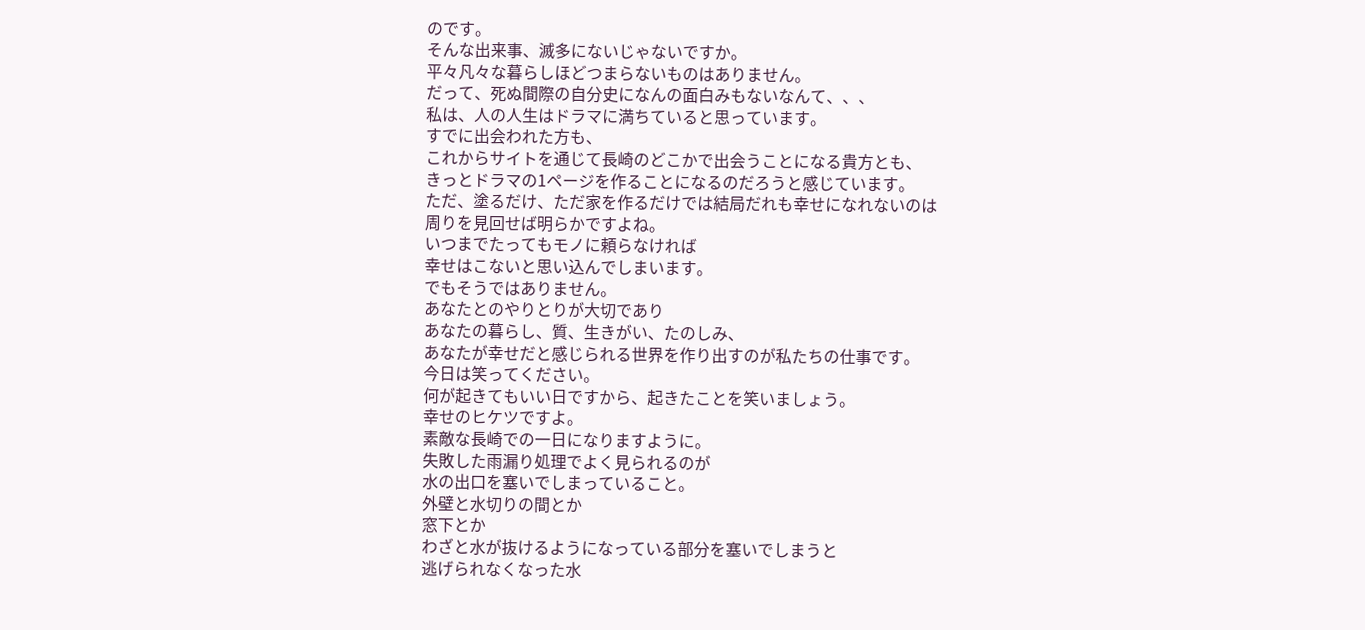のです。
そんな出来事、滅多にないじゃないですか。
平々凡々な暮らしほどつまらないものはありません。
だって、死ぬ間際の自分史になんの面白みもないなんて、、、
私は、人の人生はドラマに満ちていると思っています。
すでに出会われた方も、
これからサイトを通じて長崎のどこかで出会うことになる貴方とも、
きっとドラマの1ページを作ることになるのだろうと感じています。
ただ、塗るだけ、ただ家を作るだけでは結局だれも幸せになれないのは
周りを見回せば明らかですよね。
いつまでたってもモノに頼らなければ
幸せはこないと思い込んでしまいます。
でもそうではありません。
あなたとのやりとりが大切であり
あなたの暮らし、質、生きがい、たのしみ、
あなたが幸せだと感じられる世界を作り出すのが私たちの仕事です。
今日は笑ってください。
何が起きてもいい日ですから、起きたことを笑いましょう。
幸せのヒケツですよ。
素敵な長崎での一日になりますように。
失敗した雨漏り処理でよく見られるのが
水の出口を塞いでしまっていること。
外壁と水切りの間とか
窓下とか
わざと水が抜けるようになっている部分を塞いでしまうと
逃げられなくなった水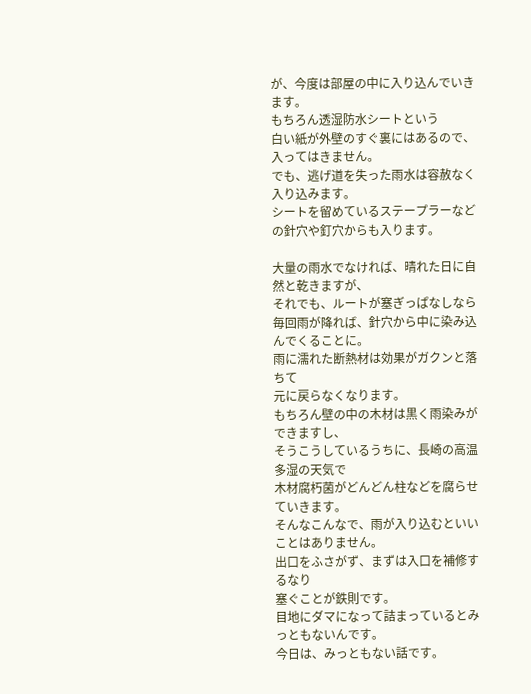が、今度は部屋の中に入り込んでいきます。
もちろん透湿防水シートという
白い紙が外壁のすぐ裏にはあるので、入ってはきません。
でも、逃げ道を失った雨水は容赦なく入り込みます。
シートを留めているステープラーなどの針穴や釘穴からも入ります。

大量の雨水でなければ、晴れた日に自然と乾きますが、
それでも、ルートが塞ぎっぱなしなら
毎回雨が降れば、針穴から中に染み込んでくることに。
雨に濡れた断熱材は効果がガクンと落ちて
元に戻らなくなります。
もちろん壁の中の木材は黒く雨染みができますし、
そうこうしているうちに、長崎の高温多湿の天気で
木材腐朽菌がどんどん柱などを腐らせていきます。
そんなこんなで、雨が入り込むといいことはありません。
出口をふさがず、まずは入口を補修するなり
塞ぐことが鉄則です。
目地にダマになって詰まっているとみっともないんです。
今日は、みっともない話です。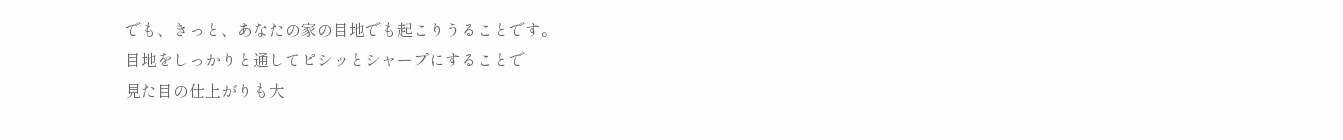でも、きっと、あなたの家の目地でも起こりうることです。
目地をしっかりと通してピシッとシャープにすることで
見た目の仕上がりも大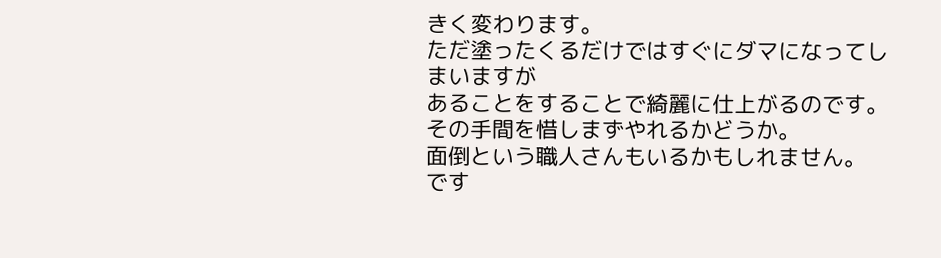きく変わります。
ただ塗ったくるだけではすぐにダマになってしまいますが
あることをすることで綺麗に仕上がるのです。
その手間を惜しまずやれるかどうか。
面倒という職人さんもいるかもしれません。
です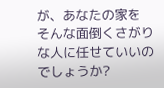が、あなたの家を
そんな面倒くさがりな人に任せていいのでしょうか?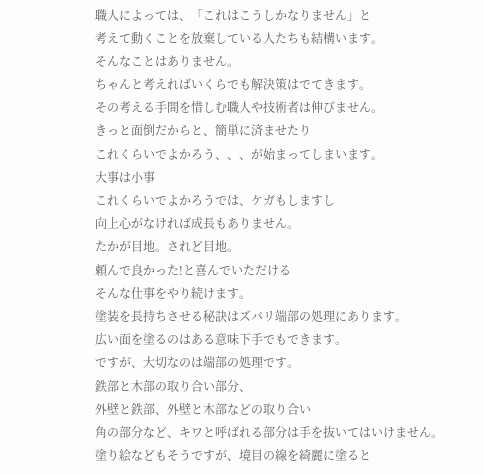職人によっては、「これはこうしかなりません」と
考えて動くことを放棄している人たちも結構います。
そんなことはありません。
ちゃんと考えればいくらでも解決策はでてきます。
その考える手間を惜しむ職人や技術者は伸びません。
きっと面倒だからと、簡単に済ませたり
これくらいでよかろう、、、が始まってしまいます。
大事は小事
これくらいでよかろうでは、ケガもしますし
向上心がなければ成長もありません。
たかが目地。されど目地。
頼んで良かった!と喜んでいただける
そんな仕事をやり続けます。
塗装を長持ちさせる秘訣はズバリ端部の処理にあります。
広い面を塗るのはある意味下手でもできます。
ですが、大切なのは端部の処理です。
鉄部と木部の取り合い部分、
外壁と鉄部、外壁と木部などの取り合い
角の部分など、キワと呼ばれる部分は手を抜いてはいけません。
塗り絵などもそうですが、境目の線を綺麗に塗ると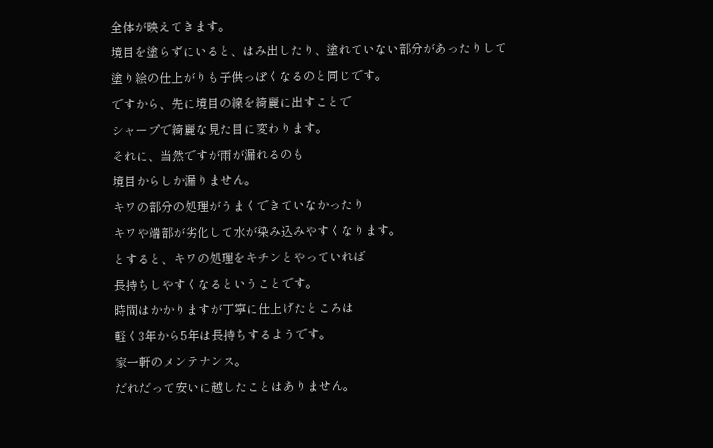全体が映えてきます。
境目を塗らずにいると、はみ出したり、塗れていない部分があったりして
塗り絵の仕上がりも子供っぽくなるのと同じです。
ですから、先に境目の線を綺麗に出すことで
シャープで綺麗な見た目に変わります。
それに、当然ですが雨が漏れるのも
境目からしか漏りません。
キワの部分の処理がうまくできていなかったり
キワや端部が劣化して水が染み込みやすくなります。
とすると、キワの処理をキチンとやっていれば
長持ちしやすくなるということです。
時間はかかりますが丁寧に仕上げたところは
軽く3年から5年は長持ちするようです。
家一軒のメンテナンス。
だれだって安いに越したことはありません。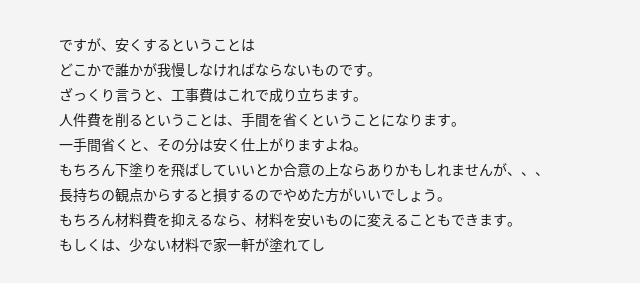ですが、安くするということは
どこかで誰かが我慢しなければならないものです。
ざっくり言うと、工事費はこれで成り立ちます。
人件費を削るということは、手間を省くということになります。
一手間省くと、その分は安く仕上がりますよね。
もちろん下塗りを飛ばしていいとか合意の上ならありかもしれませんが、、、
長持ちの観点からすると損するのでやめた方がいいでしょう。
もちろん材料費を抑えるなら、材料を安いものに変えることもできます。
もしくは、少ない材料で家一軒が塗れてし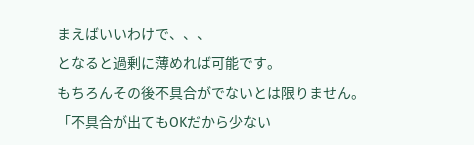まえばいいわけで、、、
となると過剰に薄めれば可能です。
もちろんその後不具合がでないとは限りません。
「不具合が出てもOKだから少ない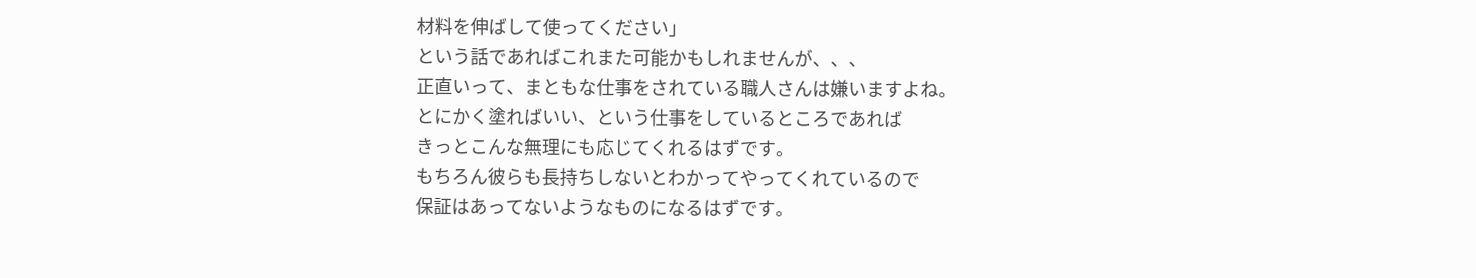材料を伸ばして使ってください」
という話であればこれまた可能かもしれませんが、、、
正直いって、まともな仕事をされている職人さんは嫌いますよね。
とにかく塗ればいい、という仕事をしているところであれば
きっとこんな無理にも応じてくれるはずです。
もちろん彼らも長持ちしないとわかってやってくれているので
保証はあってないようなものになるはずです。